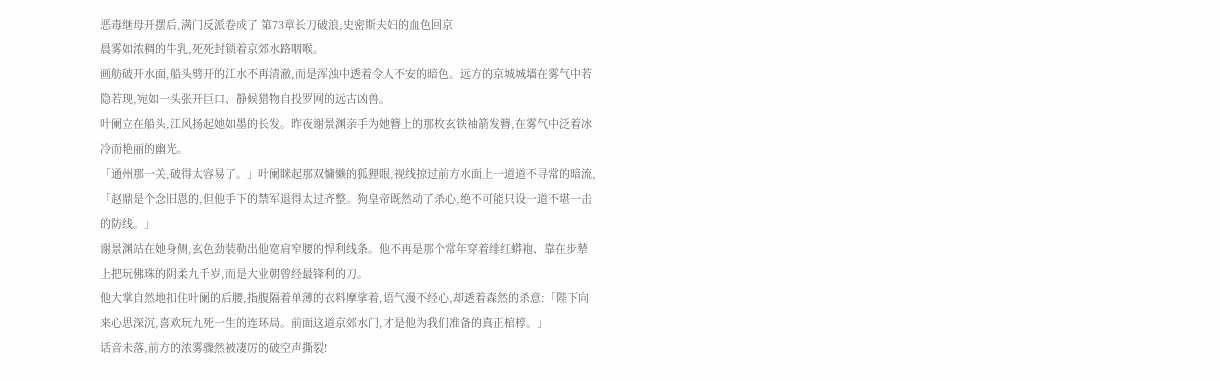恶毒继母开摆后,满门反派卷成了 第73章长刀破浪,史密斯夫妇的血色回京
晨雾如浓稠的牛乳,死死封锁着京郊水路咽喉。
画舫破开水面,船头劈开的江水不再清澈,而是浑浊中透着令人不安的暗色。远方的京城城墙在雾气中若隐若现,宛如一头张开巨口、静候猎物自投罗网的远古凶兽。
叶阑立在船头,江风扬起她如墨的长发。昨夜谢景渊亲手为她簪上的那枚玄铁袖箭发簪,在雾气中泛着冰冷而艳丽的幽光。
「通州那一关,破得太容易了。」叶阑眯起那双慵懒的狐狸眼,视线掠过前方水面上一道道不寻常的暗流,「赵鼎是个念旧恩的,但他手下的禁军退得太过齐整。狗皇帝既然动了杀心,绝不可能只设一道不堪一击的防线。」
谢景渊站在她身侧,玄色劲装勒出他宽肩窄腰的悍利线条。他不再是那个常年穿着绯红蟒袍、靠在步辇上把玩佛珠的阴柔九千岁,而是大业朝曾经最锋利的刀。
他大掌自然地扣住叶阑的后腰,指腹隔着单薄的衣料摩挲着,语气漫不经心,却透着森然的杀意:「陛下向来心思深沉,喜欢玩九死一生的连环局。前面这道京郊水门,才是他为我们准备的真正棺椁。」
话音未落,前方的浓雾骤然被凄厉的破空声撕裂!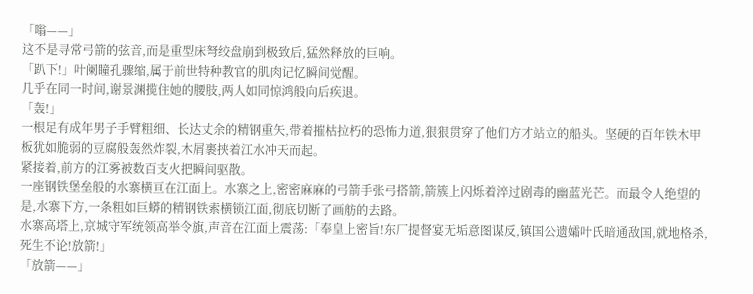「嗡——」
这不是寻常弓箭的弦音,而是重型床弩绞盘崩到极致后,猛然释放的巨响。
「趴下!」叶阑瞳孔骤缩,属于前世特种教官的肌肉记忆瞬间觉醒。
几乎在同一时间,谢景渊揽住她的腰肢,两人如同惊鸿般向后疾退。
「轰!」
一根足有成年男子手臂粗细、长达丈余的精钢重矢,带着摧枯拉朽的恐怖力道,狠狠贯穿了他们方才站立的船头。坚硬的百年铁木甲板犹如脆弱的豆腐般轰然炸裂,木屑裹挟着江水冲天而起。
紧接着,前方的江雾被数百支火把瞬间驱散。
一座钢铁堡垒般的水寨横亘在江面上。水寨之上,密密麻麻的弓箭手张弓搭箭,箭簇上闪烁着淬过剧毒的幽蓝光芒。而最令人绝望的是,水寨下方,一条粗如巨蟒的精钢铁索横锁江面,彻底切断了画舫的去路。
水寨高塔上,京城守军统领高举令旗,声音在江面上震荡:「奉皇上密旨!东厂提督宴无垢意图谋反,镇国公遗孀叶氏暗通敌国,就地格杀,死生不论!放箭!」
「放箭——」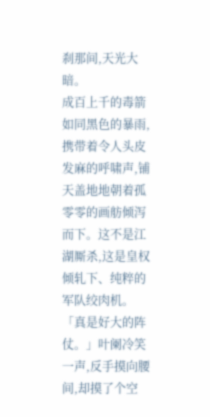刹那间,天光大暗。
成百上千的毒箭如同黑色的暴雨,携带着令人头皮发麻的呼啸声,铺天盖地地朝着孤零零的画舫倾泻而下。这不是江湖厮杀,这是皇权倾轧下、纯粹的军队绞肉机。
「真是好大的阵仗。」叶阑冷笑一声,反手摸向腰间,却摸了个空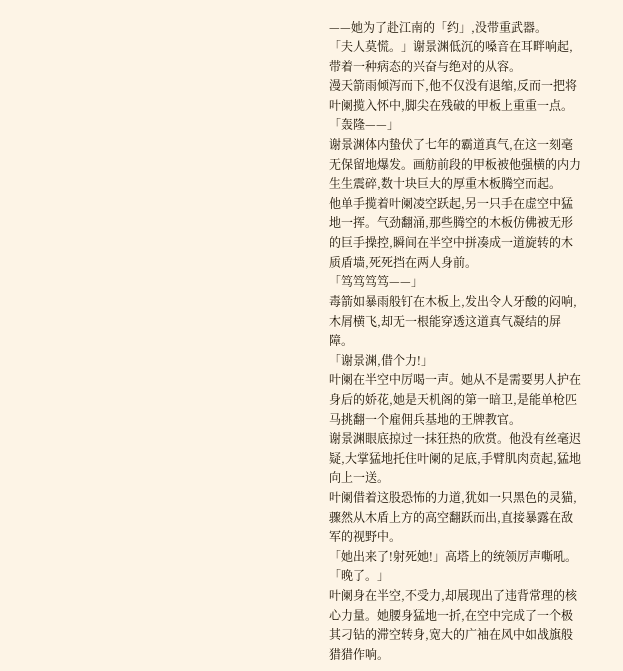——她为了赴江南的「约」,没带重武器。
「夫人莫慌。」谢景渊低沉的嗓音在耳畔响起,带着一种病态的兴奋与绝对的从容。
漫天箭雨倾泻而下,他不仅没有退缩,反而一把将叶阑揽入怀中,脚尖在残破的甲板上重重一点。
「轰隆——」
谢景渊体内蛰伏了七年的霸道真气,在这一刻毫无保留地爆发。画舫前段的甲板被他强横的内力生生震碎,数十块巨大的厚重木板腾空而起。
他单手揽着叶阑凌空跃起,另一只手在虚空中猛地一挥。气劲翻涌,那些腾空的木板仿佛被无形的巨手操控,瞬间在半空中拼凑成一道旋转的木质盾墙,死死挡在两人身前。
「笃笃笃笃——」
毒箭如暴雨般钉在木板上,发出令人牙酸的闷响,木屑横飞,却无一根能穿透这道真气凝结的屏障。
「谢景渊,借个力!」
叶阑在半空中厉喝一声。她从不是需要男人护在身后的娇花,她是天机阁的第一暗卫,是能单枪匹马挑翻一个雇佣兵基地的王牌教官。
谢景渊眼底掠过一抹狂热的欣赏。他没有丝毫迟疑,大掌猛地托住叶阑的足底,手臂肌肉贲起,猛地向上一送。
叶阑借着这股恐怖的力道,犹如一只黑色的灵猫,骤然从木盾上方的高空翻跃而出,直接暴露在敌军的视野中。
「她出来了!射死她!」高塔上的统领厉声嘶吼。
「晚了。」
叶阑身在半空,不受力,却展现出了违背常理的核心力量。她腰身猛地一折,在空中完成了一个极其刁钻的滞空转身,宽大的广袖在风中如战旗般猎猎作响。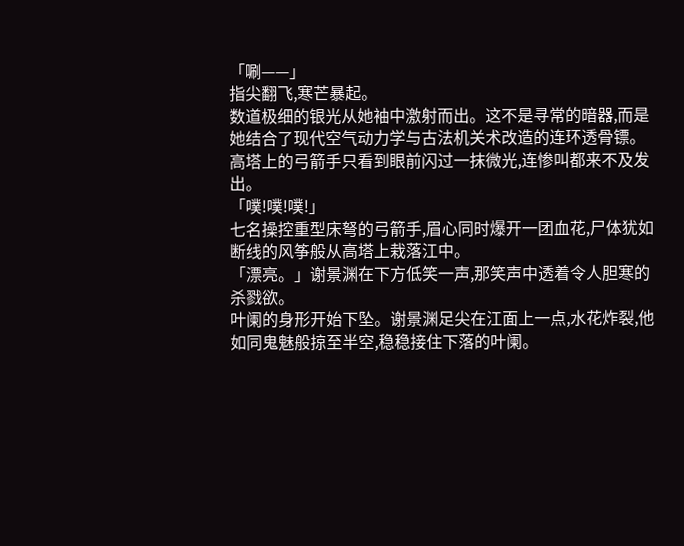「唰——」
指尖翻飞,寒芒暴起。
数道极细的银光从她袖中激射而出。这不是寻常的暗器,而是她结合了现代空气动力学与古法机关术改造的连环透骨镖。
高塔上的弓箭手只看到眼前闪过一抹微光,连惨叫都来不及发出。
「噗!噗!噗!」
七名操控重型床弩的弓箭手,眉心同时爆开一团血花,尸体犹如断线的风筝般从高塔上栽落江中。
「漂亮。」谢景渊在下方低笑一声,那笑声中透着令人胆寒的杀戮欲。
叶阑的身形开始下坠。谢景渊足尖在江面上一点,水花炸裂,他如同鬼魅般掠至半空,稳稳接住下落的叶阑。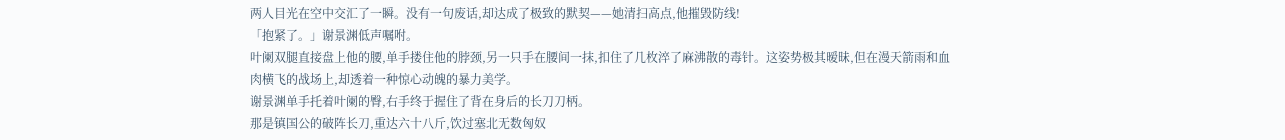两人目光在空中交汇了一瞬。没有一句废话,却达成了极致的默契——她清扫高点,他摧毁防线!
「抱紧了。」谢景渊低声嘱咐。
叶阑双腿直接盘上他的腰,单手搂住他的脖颈,另一只手在腰间一抹,扣住了几枚淬了麻沸散的毒针。这姿势极其暧昧,但在漫天箭雨和血肉横飞的战场上,却透着一种惊心动魄的暴力美学。
谢景渊单手托着叶阑的臀,右手终于握住了背在身后的长刀刀柄。
那是镇国公的破阵长刀,重达六十八斤,饮过塞北无数匈奴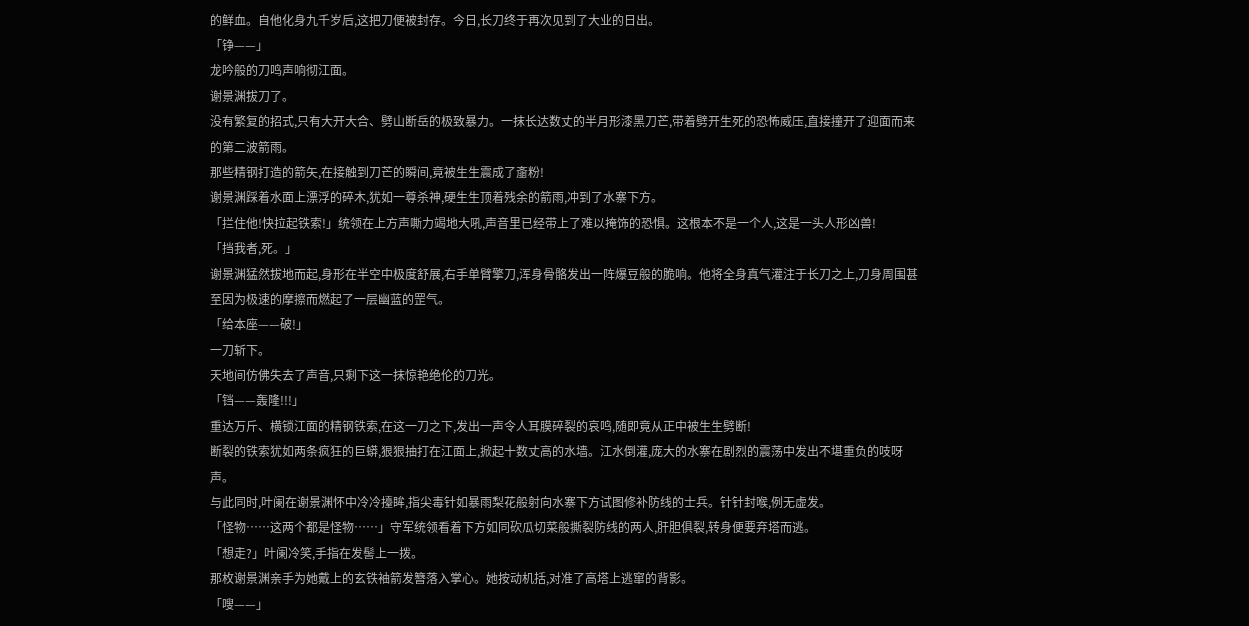的鲜血。自他化身九千岁后,这把刀便被封存。今日,长刀终于再次见到了大业的日出。
「铮——」
龙吟般的刀鸣声响彻江面。
谢景渊拔刀了。
没有繁复的招式,只有大开大合、劈山断岳的极致暴力。一抹长达数丈的半月形漆黑刀芒,带着劈开生死的恐怖威压,直接撞开了迎面而来的第二波箭雨。
那些精钢打造的箭矢,在接触到刀芒的瞬间,竟被生生震成了齑粉!
谢景渊踩着水面上漂浮的碎木,犹如一尊杀神,硬生生顶着残余的箭雨,冲到了水寨下方。
「拦住他!快拉起铁索!」统领在上方声嘶力竭地大吼,声音里已经带上了难以掩饰的恐惧。这根本不是一个人,这是一头人形凶兽!
「挡我者,死。」
谢景渊猛然拔地而起,身形在半空中极度舒展,右手单臂擎刀,浑身骨骼发出一阵爆豆般的脆响。他将全身真气灌注于长刀之上,刀身周围甚至因为极速的摩擦而燃起了一层幽蓝的罡气。
「给本座——破!」
一刀斩下。
天地间仿佛失去了声音,只剩下这一抹惊艳绝伦的刀光。
「铛——轰隆!!!」
重达万斤、横锁江面的精钢铁索,在这一刀之下,发出一声令人耳膜碎裂的哀鸣,随即竟从正中被生生劈断!
断裂的铁索犹如两条疯狂的巨蟒,狠狠抽打在江面上,掀起十数丈高的水墙。江水倒灌,庞大的水寨在剧烈的震荡中发出不堪重负的吱呀声。
与此同时,叶阑在谢景渊怀中冷冷擡眸,指尖毒针如暴雨梨花般射向水寨下方试图修补防线的士兵。针针封喉,例无虚发。
「怪物……这两个都是怪物……」守军统领看着下方如同砍瓜切菜般撕裂防线的两人,肝胆俱裂,转身便要弃塔而逃。
「想走?」叶阑冷笑,手指在发髻上一拨。
那枚谢景渊亲手为她戴上的玄铁袖箭发簪落入掌心。她按动机括,对准了高塔上逃窜的背影。
「嗖——」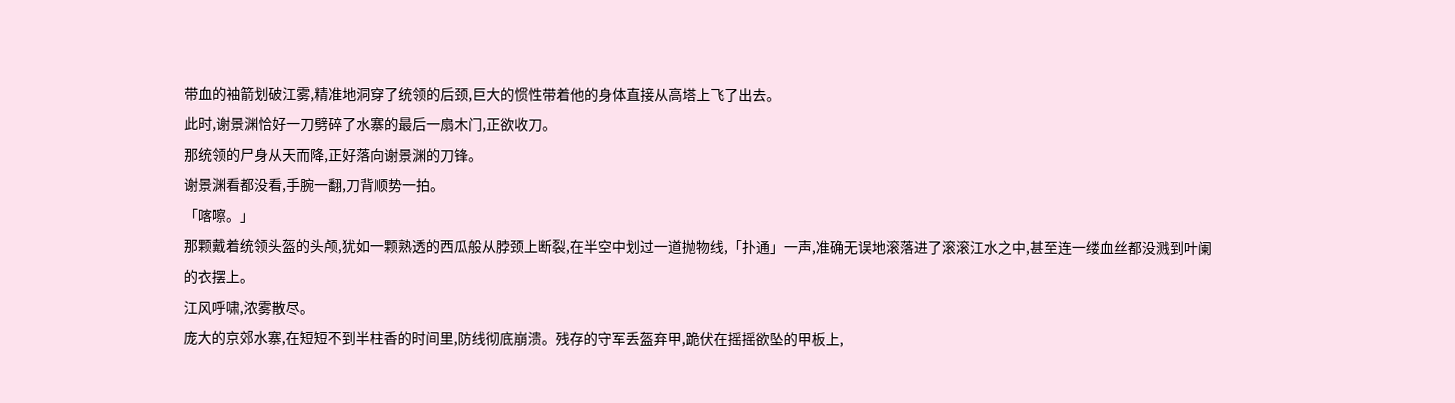带血的袖箭划破江雾,精准地洞穿了统领的后颈,巨大的惯性带着他的身体直接从高塔上飞了出去。
此时,谢景渊恰好一刀劈碎了水寨的最后一扇木门,正欲收刀。
那统领的尸身从天而降,正好落向谢景渊的刀锋。
谢景渊看都没看,手腕一翻,刀背顺势一拍。
「喀嚓。」
那颗戴着统领头盔的头颅,犹如一颗熟透的西瓜般从脖颈上断裂,在半空中划过一道抛物线,「扑通」一声,准确无误地滚落进了滚滚江水之中,甚至连一缕血丝都没溅到叶阑的衣摆上。
江风呼啸,浓雾散尽。
庞大的京郊水寨,在短短不到半柱香的时间里,防线彻底崩溃。残存的守军丢盔弃甲,跪伏在摇摇欲坠的甲板上,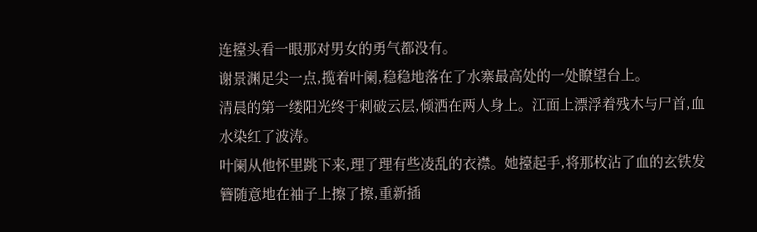连擡头看一眼那对男女的勇气都没有。
谢景渊足尖一点,揽着叶阑,稳稳地落在了水寨最高处的一处瞭望台上。
清晨的第一缕阳光终于刺破云层,倾洒在两人身上。江面上漂浮着残木与尸首,血水染红了波涛。
叶阑从他怀里跳下来,理了理有些凌乱的衣襟。她擡起手,将那枚沾了血的玄铁发簪随意地在袖子上擦了擦,重新插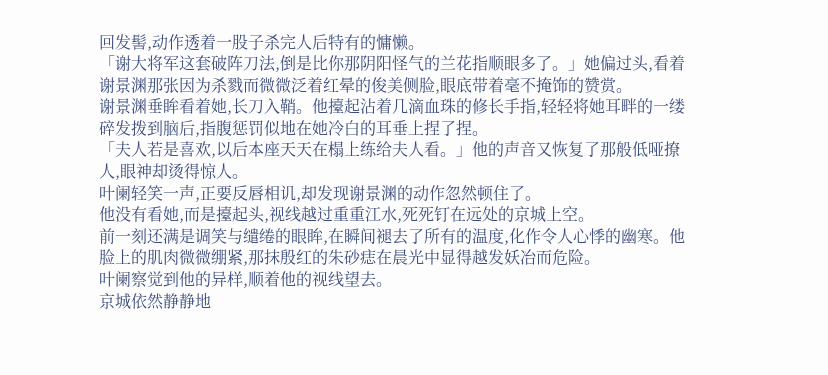回发髻,动作透着一股子杀完人后特有的慵懒。
「谢大将军这套破阵刀法,倒是比你那阴阳怪气的兰花指顺眼多了。」她偏过头,看着谢景渊那张因为杀戮而微微泛着红晕的俊美侧脸,眼底带着毫不掩饰的赞赏。
谢景渊垂眸看着她,长刀入鞘。他擡起沾着几滴血珠的修长手指,轻轻将她耳畔的一缕碎发拨到脑后,指腹惩罚似地在她冷白的耳垂上捏了捏。
「夫人若是喜欢,以后本座天天在榻上练给夫人看。」他的声音又恢复了那般低哑撩人,眼神却烫得惊人。
叶阑轻笑一声,正要反唇相讥,却发现谢景渊的动作忽然顿住了。
他没有看她,而是擡起头,视线越过重重江水,死死钉在远处的京城上空。
前一刻还满是调笑与缱绻的眼眸,在瞬间褪去了所有的温度,化作令人心悸的幽寒。他脸上的肌肉微微绷紧,那抹殷红的朱砂痣在晨光中显得越发妖冶而危险。
叶阑察觉到他的异样,顺着他的视线望去。
京城依然静静地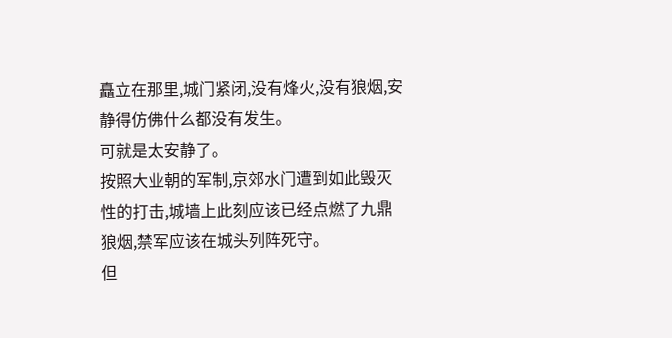矗立在那里,城门紧闭,没有烽火,没有狼烟,安静得仿佛什么都没有发生。
可就是太安静了。
按照大业朝的军制,京郊水门遭到如此毁灭性的打击,城墙上此刻应该已经点燃了九鼎狼烟,禁军应该在城头列阵死守。
但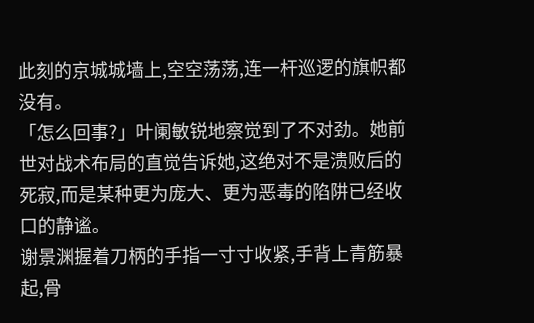此刻的京城城墙上,空空荡荡,连一杆巡逻的旗帜都没有。
「怎么回事?」叶阑敏锐地察觉到了不对劲。她前世对战术布局的直觉告诉她,这绝对不是溃败后的死寂,而是某种更为庞大、更为恶毒的陷阱已经收口的静谧。
谢景渊握着刀柄的手指一寸寸收紧,手背上青筋暴起,骨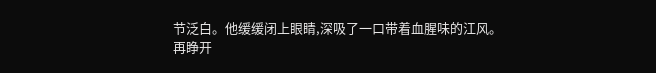节泛白。他缓缓闭上眼睛,深吸了一口带着血腥味的江风。
再睁开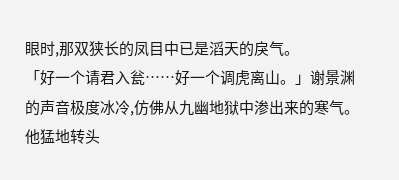眼时,那双狭长的凤目中已是滔天的戾气。
「好一个请君入瓮……好一个调虎离山。」谢景渊的声音极度冰冷,仿佛从九幽地狱中渗出来的寒气。
他猛地转头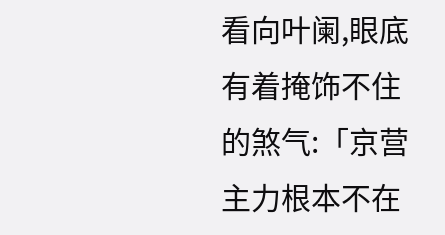看向叶阑,眼底有着掩饰不住的煞气:「京营主力根本不在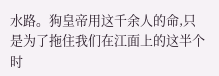水路。狗皇帝用这千余人的命,只是为了拖住我们在江面上的这半个时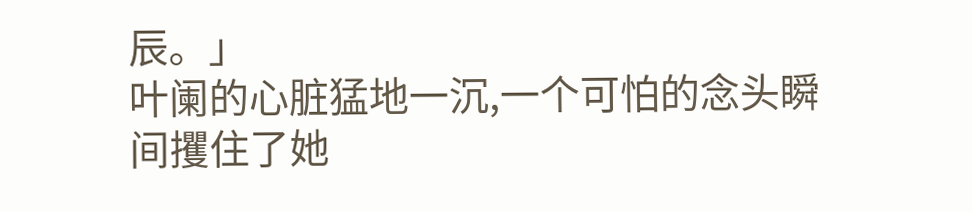辰。」
叶阑的心脏猛地一沉,一个可怕的念头瞬间攫住了她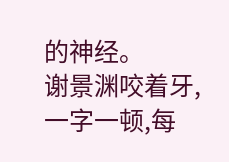的神经。
谢景渊咬着牙,一字一顿,每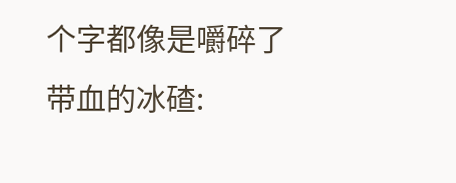个字都像是嚼碎了带血的冰碴: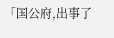「国公府,出事了